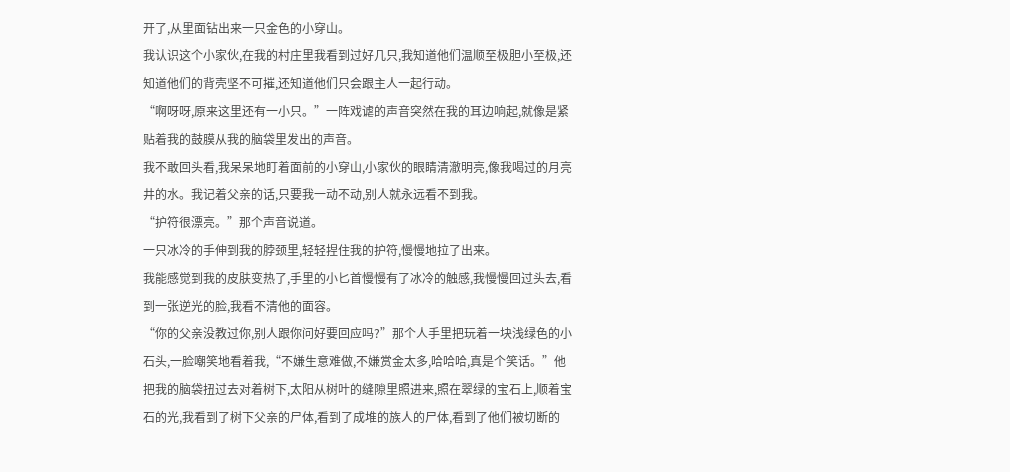开了,从里面钻出来一只金色的小穿山。
我认识这个小家伙,在我的村庄里我看到过好几只,我知道他们温顺至极胆小至极,还知道他们的背壳坚不可摧,还知道他们只会跟主人一起行动。
“啊呀呀,原来这里还有一小只。”一阵戏谑的声音突然在我的耳边响起,就像是紧贴着我的鼓膜从我的脑袋里发出的声音。
我不敢回头看,我呆呆地盯着面前的小穿山,小家伙的眼睛清澈明亮,像我喝过的月亮井的水。我记着父亲的话,只要我一动不动,别人就永远看不到我。
“护符很漂亮。”那个声音说道。
一只冰冷的手伸到我的脖颈里,轻轻捏住我的护符,慢慢地拉了出来。
我能感觉到我的皮肤变热了,手里的小匕首慢慢有了冰冷的触感,我慢慢回过头去,看到一张逆光的脸,我看不清他的面容。
“你的父亲没教过你,别人跟你问好要回应吗?”那个人手里把玩着一块浅绿色的小石头,一脸嘲笑地看着我,“不嫌生意难做,不嫌赏金太多,哈哈哈,真是个笑话。”他把我的脑袋扭过去对着树下,太阳从树叶的缝隙里照进来,照在翠绿的宝石上,顺着宝石的光,我看到了树下父亲的尸体,看到了成堆的族人的尸体,看到了他们被切断的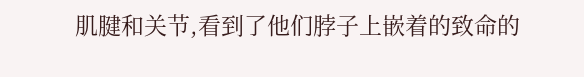肌腱和关节,看到了他们脖子上嵌着的致命的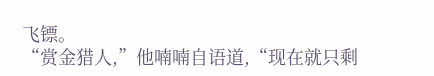飞镖。
“赏金猎人,”他喃喃自语道,“现在就只剩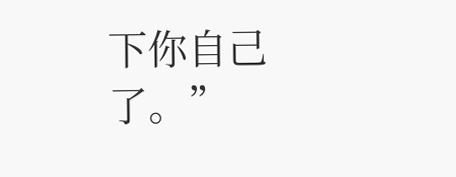下你自己了。”